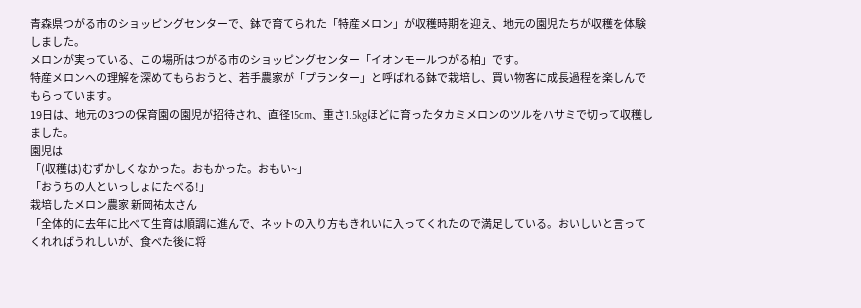青森県つがる市のショッピングセンターで、鉢で育てられた「特産メロン」が収穫時期を迎え、地元の園児たちが収穫を体験しました。
メロンが実っている、この場所はつがる市のショッピングセンター「イオンモールつがる柏」です。
特産メロンへの理解を深めてもらおうと、若手農家が「プランター」と呼ばれる鉢で栽培し、買い物客に成長過程を楽しんでもらっています。
19日は、地元の3つの保育園の園児が招待され、直径15cm、重さ1.5kgほどに育ったタカミメロンのツルをハサミで切って収穫しました。
園児は
「(収穫は)むずかしくなかった。おもかった。おもい~」
「おうちの人といっしょにたべる!」
栽培したメロン農家 新岡祐太さん
「全体的に去年に比べて生育は順調に進んで、ネットの入り方もきれいに入ってくれたので満足している。おいしいと言ってくれればうれしいが、食べた後に将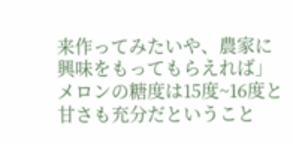来作ってみたいや、農家に興味をもってもらえれば」
メロンの糖度は15度~16度と甘さも充分だということ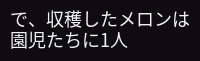で、収穫したメロンは園児たちに1人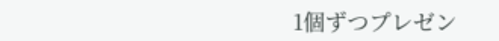1個ずつプレゼン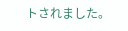トされました。